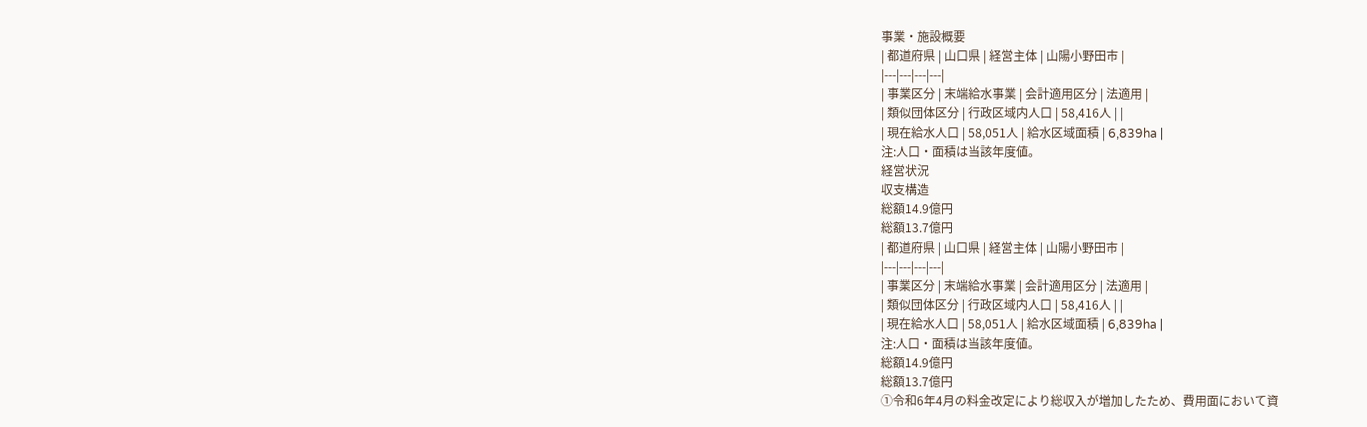事業・施設概要
| 都道府県 | 山口県 | 経営主体 | 山陽小野田市 |
|---|---|---|---|
| 事業区分 | 末端給水事業 | 会計適用区分 | 法適用 |
| 類似団体区分 | 行政区域内人口 | 58,416人 | |
| 現在給水人口 | 58,051人 | 給水区域面積 | 6,839ha |
注:人口・面積は当該年度値。
経営状況
収支構造
総額14.9億円
総額13.7億円
| 都道府県 | 山口県 | 経営主体 | 山陽小野田市 |
|---|---|---|---|
| 事業区分 | 末端給水事業 | 会計適用区分 | 法適用 |
| 類似団体区分 | 行政区域内人口 | 58,416人 | |
| 現在給水人口 | 58,051人 | 給水区域面積 | 6,839ha |
注:人口・面積は当該年度値。
総額14.9億円
総額13.7億円
①令和6年4月の料金改定により総収入が増加したため、費用面において資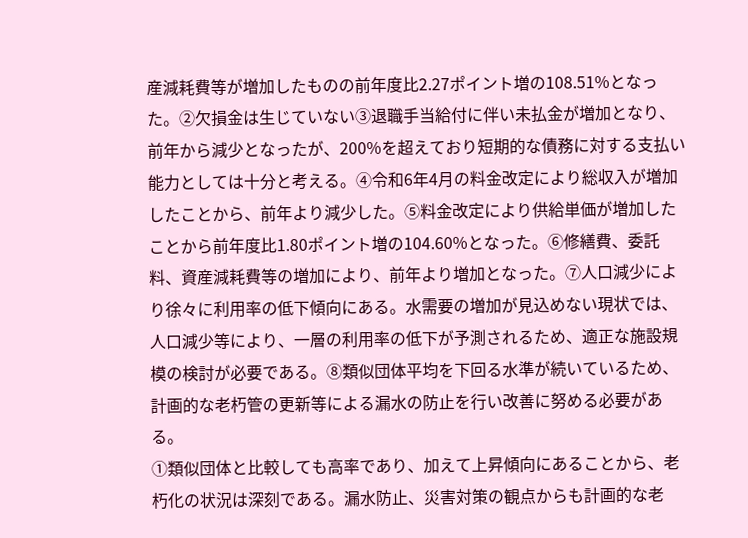産減耗費等が増加したものの前年度比2.27ポイント増の108.51%となった。②欠損金は生じていない③退職手当給付に伴い未払金が増加となり、前年から減少となったが、200%を超えており短期的な債務に対する支払い能力としては十分と考える。④令和6年4月の料金改定により総収入が増加したことから、前年より減少した。⑤料金改定により供給単価が増加したことから前年度比1.80ポイント増の104.60%となった。⑥修繕費、委託料、資産減耗費等の増加により、前年より増加となった。⑦人口減少により徐々に利用率の低下傾向にある。水需要の増加が見込めない現状では、人口減少等により、一層の利用率の低下が予測されるため、適正な施設規模の検討が必要である。⑧類似団体平均を下回る水準が続いているため、計画的な老朽管の更新等による漏水の防止を行い改善に努める必要がある。
①類似団体と比較しても高率であり、加えて上昇傾向にあることから、老朽化の状況は深刻である。漏水防止、災害対策の観点からも計画的な老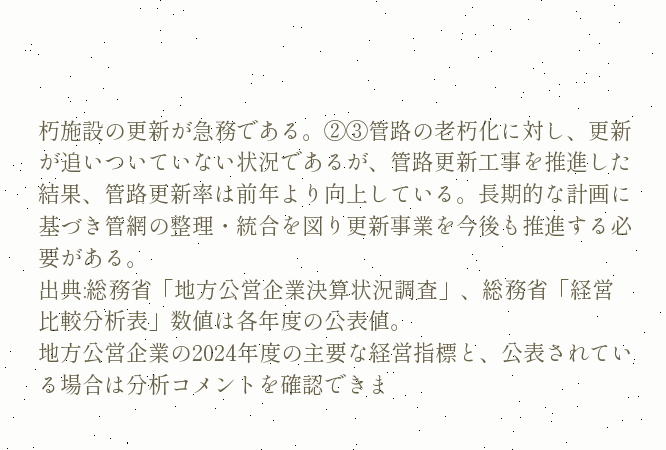朽施設の更新が急務である。②③管路の老朽化に対し、更新が追いついていない状況であるが、管路更新工事を推進した結果、管路更新率は前年より向上している。長期的な計画に基づき管網の整理・統合を図り更新事業を今後も推進する必要がある。
出典:総務省「地方公営企業決算状況調査」、総務省「経営比較分析表」数値は各年度の公表値。
地方公営企業の2024年度の主要な経営指標と、公表されている場合は分析コメントを確認できま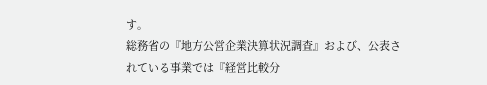す。
総務省の『地方公営企業決算状況調査』および、公表されている事業では『経営比較分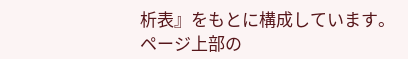析表』をもとに構成しています。
ページ上部の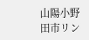山陽小野田市リン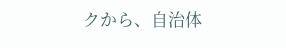クから、自治体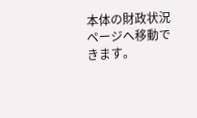本体の財政状況ページへ移動できます。